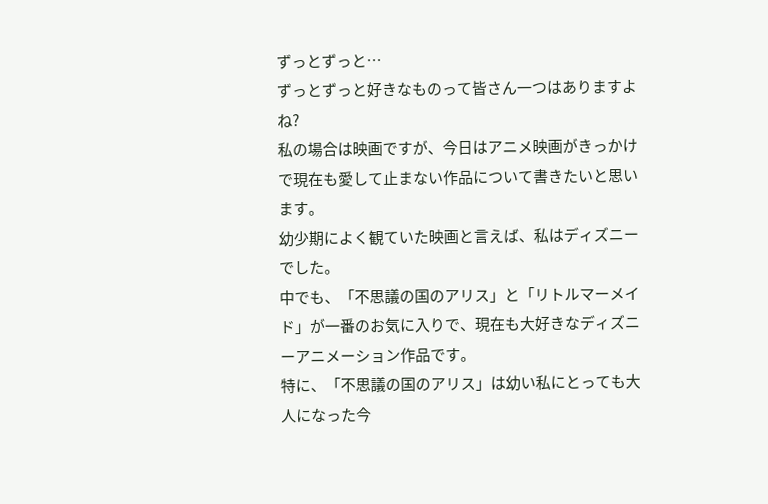ずっとずっと…
ずっとずっと好きなものって皆さん一つはありますよね?
私の場合は映画ですが、今日はアニメ映画がきっかけで現在も愛して止まない作品について書きたいと思います。
幼少期によく観ていた映画と言えば、私はディズニーでした。
中でも、「不思議の国のアリス」と「リトルマーメイド」が一番のお気に入りで、現在も大好きなディズニーアニメーション作品です。
特に、「不思議の国のアリス」は幼い私にとっても大人になった今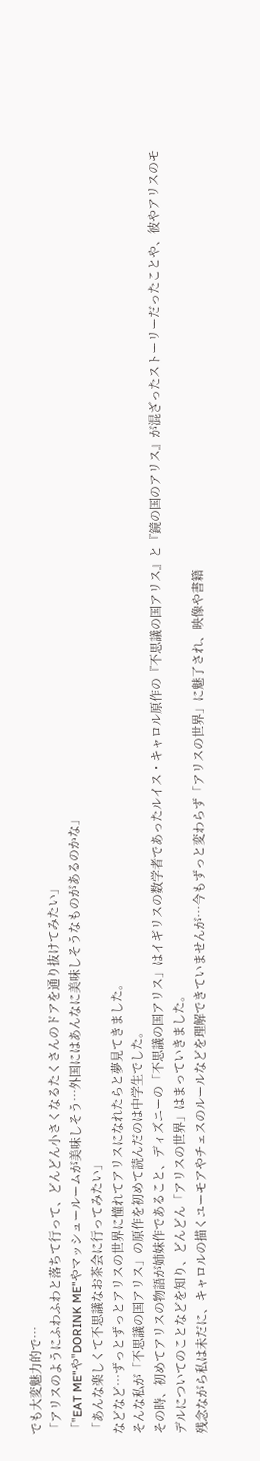でも大変魅力的で…
「アリスのようにふわふわと落ちて行って、どんどん小さくなるたくさんのドアを通り抜けてみたい」
「"EAT ME"や"DORINK ME"やマッシュールームが美味しそう…外国にはあんなに美味しそうなものがあるのかな」
「あんな楽しくて不思議なお茶会に行ってみたい」
などなど…ずっとずっとアリスの世界に憧れてアリスになれたらと夢見てきました。
そんな私が「不思議の国アリス」の原作を初めて読んだのは中学生でした。
その時、初めてアリスの物語が姉妹作であること、ディズニーの「不思議の国アリス」はイギリスの数学者であったルイス・キャロル原作の『不思議の国アリス』と『鏡の国のアリス』が混ざったストーリーだったことや、彼やアリスのモデルについてのことなどを知り、どんどん「アリスの世界」はまっていきました。
残念ながら私は未だに、キャロルの描くユーモアやチェスのルールなどを理解できていませんが…今もずっと変わらず「アリスの世界」に魅了され、映像や書籍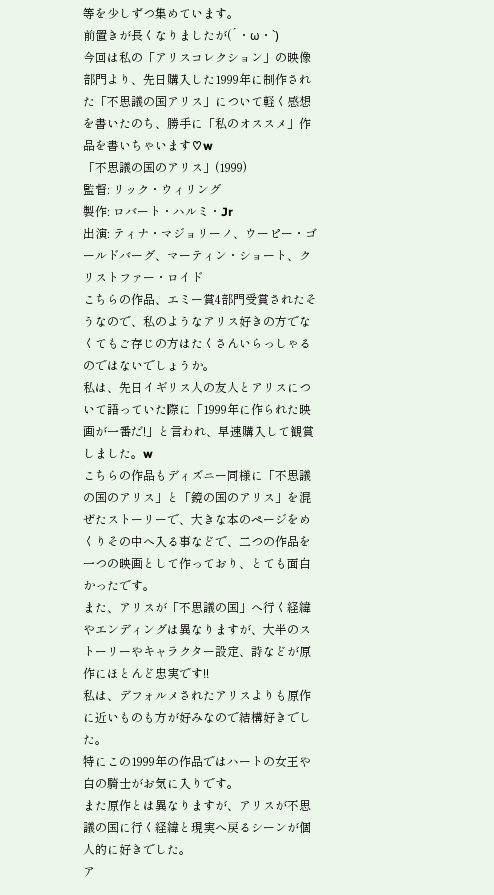等を少しずつ集めています。
前置きが長くなりましたが(´・ω・`)
今回は私の「アリスコレクション」の映像部門より、先日購入した1999年に制作された「不思議の国アリス」について軽く感想を書いたのち、勝手に「私のオススメ」作品を書いちゃいます♡w
「不思議の国のアリス」(1999)
監督: リック・ウィリング
製作: ロバート・ハルミ・Jr
出演: ティナ・マジョリーノ、ウーピー・ゴールドバーグ、マーティン・ショート、クリストファー・ロイド
こちらの作品、エミー賞4部門受賞されたそうなので、私のようなアリス好きの方でなくてもご存じの方はたくさんいらっしゃるのではないでしょうか。
私は、先日イギリス人の友人とアリスについて語っていた際に「1999年に作られた映画が一番だ!」と言われ、早速購入して観賞しました。w
こちらの作品もディズニー同様に「不思議の国のアリス」と「鏡の国のアリス」を混ぜたストーリーで、大きな本のページをめくりその中へ入る事などで、二つの作品を一つの映画として作っており、とても面白かったです。
また、アリスが「不思議の国」へ行く経緯やエンディングは異なりますが、大半のストーリーやキャラクター設定、詩などが原作にほとんど忠実です!!
私は、デフォルメされたアリスよりも原作に近いものも方が好みなので結構好きでした。
特にこの1999年の作品ではハートの女王や白の騎士がお気に入りです。
また原作とは異なりますが、アリスが不思議の国に行く経緯と現実へ戻るシーンが個人的に好きでした。
ア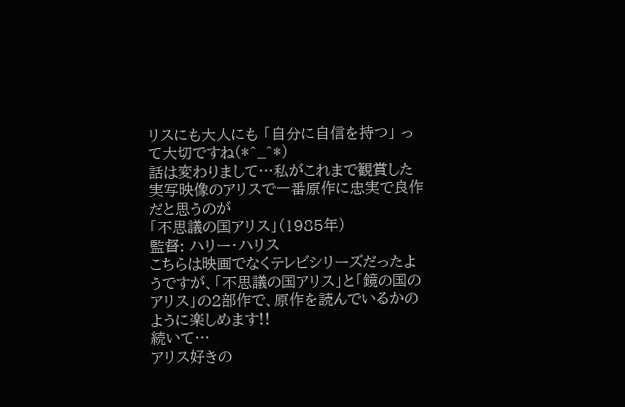リスにも大人にも 「自分に自信を持つ」 って大切ですね(*^_^*)
話は変わりまして…私がこれまで観賞した実写映像のアリスで一番原作に忠実で良作だと思うのが
「不思議の国アリス」(1985年)
監督: ハリー・ハリス
こちらは映画でなくテレビシリーズだったようですが、「不思議の国アリス」と「鏡の国のアリス」の2部作で、原作を読んでいるかのように楽しめます!!
続いて…
アリス好きの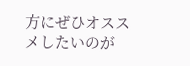方にぜひオススメしたいのが